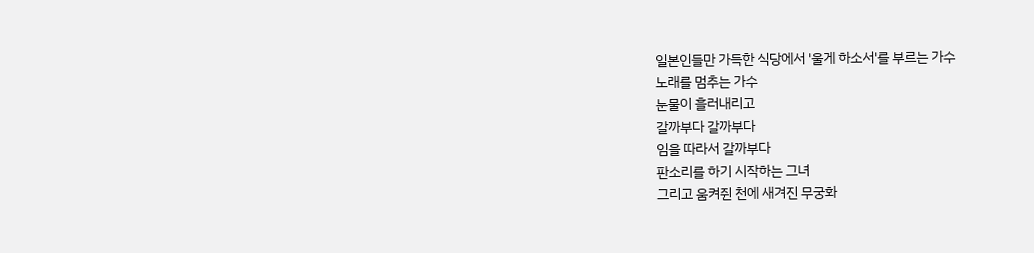일본인들만 가득한 식당에서 '울게 하소서'를 부르는 가수
노래를 멈추는 가수
눈물이 흘러내리고
갈까부다 갈까부다
임을 따라서 갈까부다
판소리를 하기 시작하는 그녀
그리고 움켜쥔 천에 새겨진 무궁화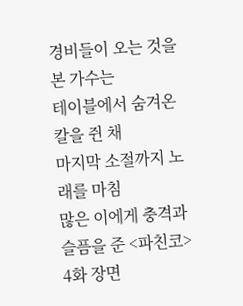경비들이 오는 것을 본 가수는
테이블에서 숨겨온 칼을 쥔 채
마지막 소절까지 노래를 마침
많은 이에게 충격과 슬픔을 준 <파친코> 4화 장면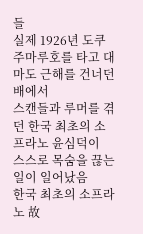들
실제 1926년 도쿠주마루호를 타고 대마도 근해를 건너던 배에서
스캔들과 루머를 겪던 한국 최초의 소프라노 윤심덕이
스스로 목숨을 끊는 일이 일어났음
한국 최초의 소프라노 故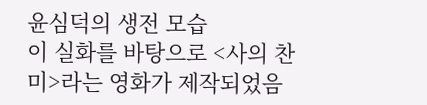윤심덕의 생전 모습
이 실화를 바탕으로 <사의 찬미>라는 영화가 제작되었음